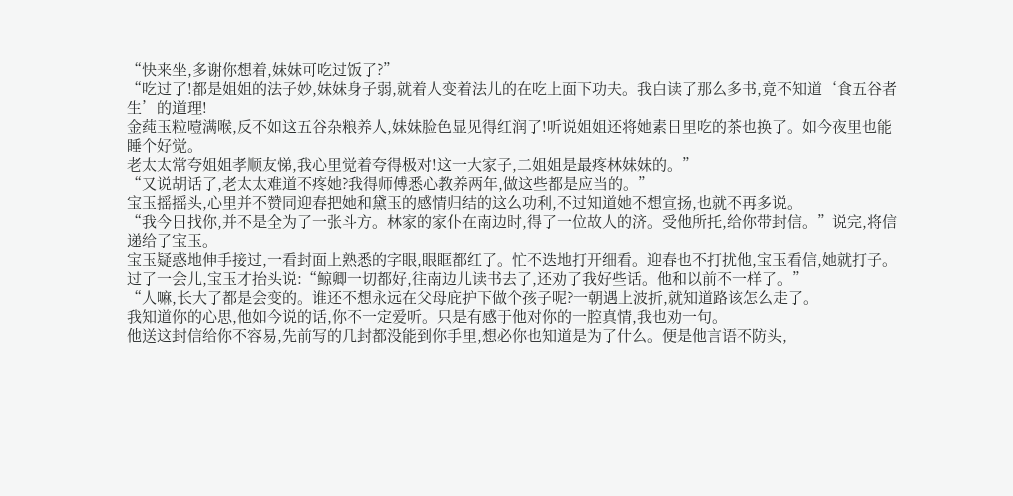“快来坐,多谢你想着,妹妹可吃过饭了?”
“吃过了!都是姐姐的法子妙,妹妹身子弱,就着人变着法儿的在吃上面下功夫。我白读了那么多书,竟不知道‘食五谷者生’的道理!
金莼玉粒噎满喉,反不如这五谷杂粮养人,妹妹脸色显见得红润了!听说姐姐还将她素日里吃的茶也换了。如今夜里也能睡个好觉。
老太太常夸姐姐孝顺友悌,我心里觉着夸得极对!这一大家子,二姐姐是最疼林妹妹的。”
“又说胡话了,老太太难道不疼她?我得师傅悉心教养两年,做这些都是应当的。”
宝玉摇摇头,心里并不赞同迎春把她和黛玉的感情归结的这么功利,不过知道她不想宣扬,也就不再多说。
“我今日找你,并不是全为了一张斗方。林家的家仆在南边时,得了一位故人的济。受他所托,给你带封信。”说完,将信递给了宝玉。
宝玉疑惑地伸手接过,一看封面上熟悉的字眼,眼眶都红了。忙不迭地打开细看。迎春也不打扰他,宝玉看信,她就打子。
过了一会儿,宝玉才抬头说:“鲸卿一切都好,往南边儿读书去了,还劝了我好些话。他和以前不一样了。”
“人嘛,长大了都是会变的。谁还不想永远在父母庇护下做个孩子呢?一朝遇上波折,就知道路该怎么走了。
我知道你的心思,他如今说的话,你不一定爱听。只是有感于他对你的一腔真情,我也劝一句。
他送这封信给你不容易,先前写的几封都没能到你手里,想必你也知道是为了什么。便是他言语不防头,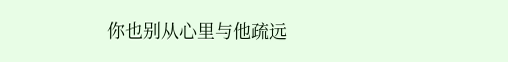你也别从心里与他疏远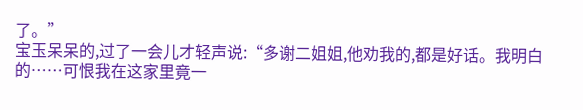了。”
宝玉呆呆的,过了一会儿才轻声说:“多谢二姐姐,他劝我的,都是好话。我明白的……可恨我在这家里竟一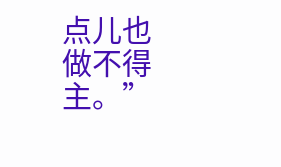点儿也做不得主。”